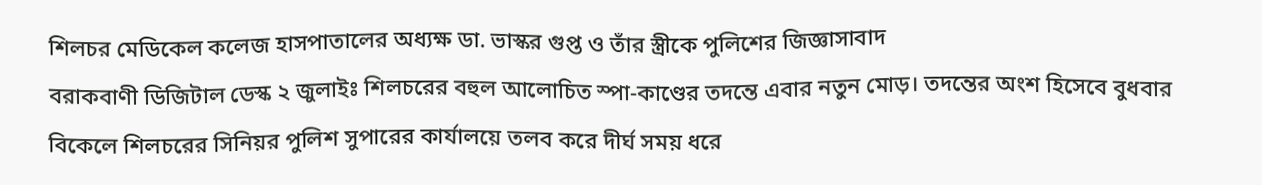শিলচর মেডিকেল কলেজ হাসপাতালের অধ্যক্ষ ডা. ভাস্কর গুপ্ত ও তাঁর স্ত্রীকে পুলিশের জিজ্ঞাসাবাদ
বরাকবাণী ডিজিটাল ডেস্ক ২ জুলাইঃ শিলচরের বহুল আলোচিত স্পা-কাণ্ডের তদন্তে এবার নতুন মোড়। তদন্তের অংশ হিসেবে বুধবার বিকেলে শিলচরের সিনিয়র পুলিশ সুপারের কার্যালয়ে তলব করে দীর্ঘ সময় ধরে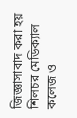জিজ্ঞাসাবাদ করা হয় শিলচর মেডিক্যাল কলেজ ও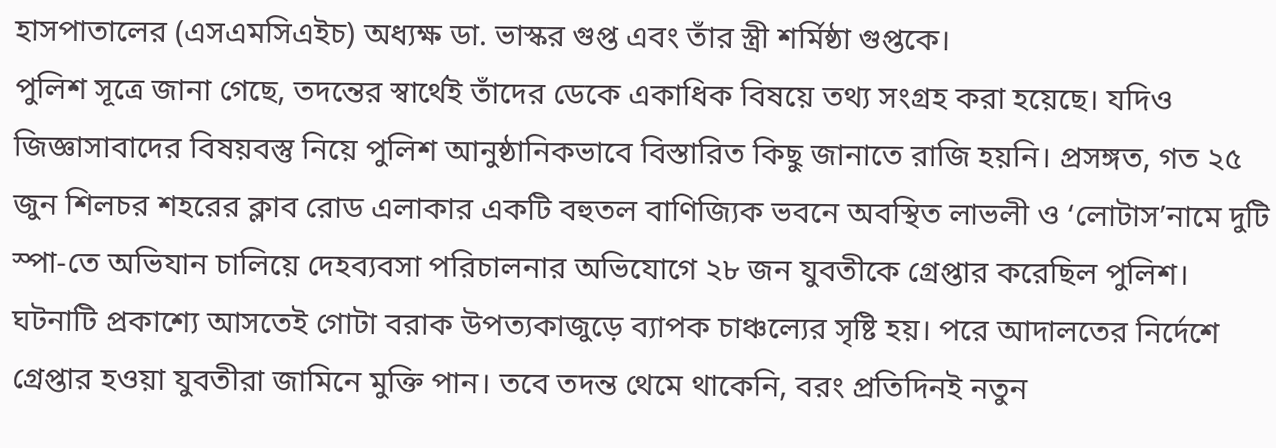হাসপাতালের (এসএমসিএইচ) অধ্যক্ষ ডা. ভাস্কর গুপ্ত এবং তাঁর স্ত্রী শর্মিষ্ঠা গুপ্তকে।
পুলিশ সূত্রে জানা গেছে, তদন্তের স্বার্থেই তাঁদের ডেকে একাধিক বিষয়ে তথ্য সংগ্রহ করা হয়েছে। যদিও জিজ্ঞাসাবাদের বিষয়বস্তু নিয়ে পুলিশ আনুষ্ঠানিকভাবে বিস্তারিত কিছু জানাতে রাজি হয়নি। প্রসঙ্গত, গত ২৫ জুন শিলচর শহরের ক্লাব রোড এলাকার একটি বহুতল বাণিজ্যিক ভবনে অবস্থিত লাভলী ও ‘লোটাস’নামে দুটি স্পা-তে অভিযান চালিয়ে দেহব্যবসা পরিচালনার অভিযোগে ২৮ জন যুবতীকে গ্রেপ্তার করেছিল পুলিশ। ঘটনাটি প্রকাশ্যে আসতেই গোটা বরাক উপত্যকাজুড়ে ব্যাপক চাঞ্চল্যের সৃষ্টি হয়। পরে আদালতের নির্দেশে গ্রেপ্তার হওয়া যুবতীরা জামিনে মুক্তি পান। তবে তদন্ত থেমে থাকেনি, বরং প্রতিদিনই নতুন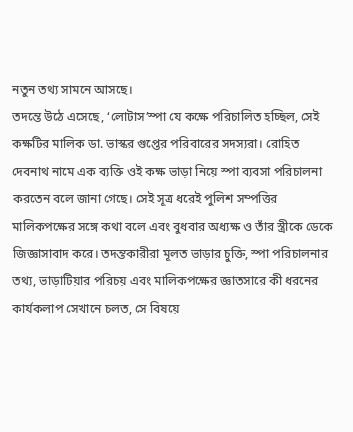নতুন তথ্য সামনে আসছে।
তদন্তে উঠে এসেছে, ‘লোটাস’স্পা যে কক্ষে পরিচালিত হচ্ছিল, সেই কক্ষটির মালিক ডা. ভাস্কর গুপ্তের পরিবারের সদস্যরা। রোহিত দেবনাথ নামে এক ব্যক্তি ওই কক্ষ ভাড়া নিয়ে স্পা ব্যবসা পরিচালনা করতেন বলে জানা গেছে। সেই সূত্র ধরেই পুলিশ সম্পত্তির মালিকপক্ষের সঙ্গে কথা বলে এবং বুধবার অধ্যক্ষ ও তাঁর স্ত্রীকে ডেকে জিজ্ঞাসাবাদ করে। তদন্তকারীরা মূলত ভাড়ার চুক্তি, স্পা পরিচালনার তথ্য, ভাড়াটিয়ার পরিচয় এবং মালিকপক্ষের জ্ঞাতসারে কী ধরনের কার্যকলাপ সেখানে চলত, সে বিষয়ে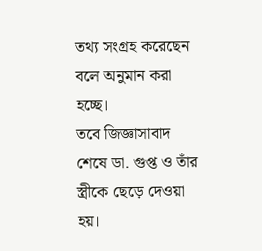তথ্য সংগ্রহ করেছেন বলে অনুমান করা হচ্ছে।
তবে জিজ্ঞাসাবাদ শেষে ডা. গুপ্ত ও তাঁর স্ত্রীকে ছেড়ে দেওয়া হয়।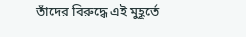তাঁদের বিরুদ্ধে এই মুহূর্তে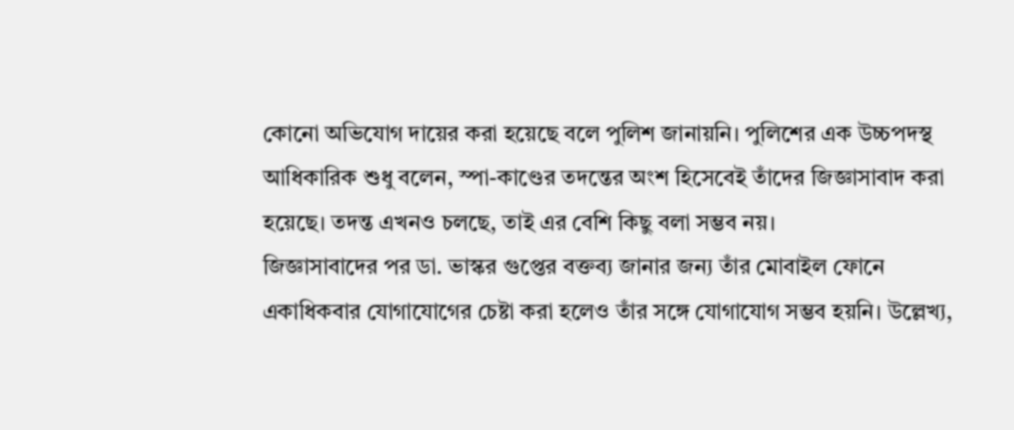কোনো অভিযোগ দায়ের করা হয়েছে বলে পুলিশ জানায়নি। পুলিশের এক উচ্চপদস্থ আধিকারিক শুধু বলেন, স্পা-কাণ্ডের তদন্তের অংশ হিসেবেই তাঁদের জিজ্ঞাসাবাদ করা হয়েছে। তদন্ত এখনও চলছে, তাই এর বেশি কিছু বলা সম্ভব নয়।
জিজ্ঞাসাবাদের পর ডা. ভাস্কর গুপ্তের বক্তব্য জানার জন্য তাঁর মোবাইল ফোনে একাধিকবার যোগাযোগের চেষ্টা করা হলেও তাঁর সঙ্গে যোগাযোগ সম্ভব হয়নি। উল্লেখ্য,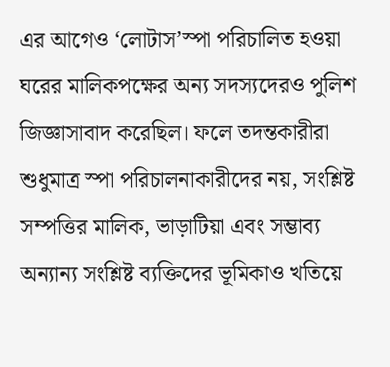এর আগেও ‘লোটাস’স্পা পরিচালিত হওয়া ঘরের মালিকপক্ষের অন্য সদস্যদেরও পুলিশ জিজ্ঞাসাবাদ করেছিল। ফলে তদন্তকারীরা শুধুমাত্র স্পা পরিচালনাকারীদের নয়, সংশ্লিষ্ট সম্পত্তির মালিক, ভাড়াটিয়া এবং সম্ভাব্য অন্যান্য সংশ্লিষ্ট ব্যক্তিদের ভূমিকাও খতিয়ে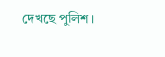দেখছে পুলিশ।